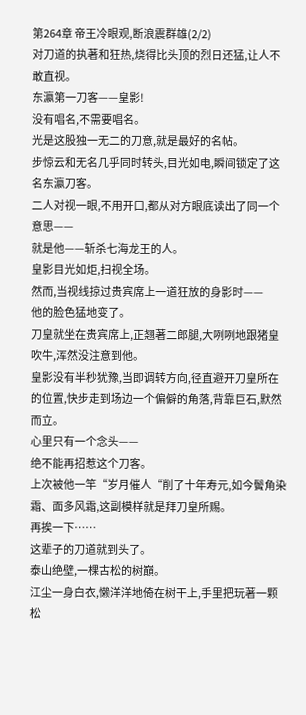第264章 帝王冷眼观,断浪震群雄(2/2)
对刀道的执著和狂热,烧得比头顶的烈日还猛,让人不敢直视。
东瀛第一刀客——皇影!
没有唱名,不需要唱名。
光是这股独一无二的刀意,就是最好的名帖。
步惊云和无名几乎同时转头,目光如电,瞬间锁定了这名东瀛刀客。
二人对视一眼,不用开口,都从对方眼底读出了同一个意思——
就是他——斩杀七海龙王的人。
皇影目光如炬,扫视全场。
然而,当视线掠过贵宾席上一道狂放的身影时——
他的脸色猛地变了。
刀皇就坐在贵宾席上,正翘著二郎腿,大咧咧地跟猪皇吹牛,浑然没注意到他。
皇影没有半秒犹豫,当即调转方向,径直避开刀皇所在的位置,快步走到场边一个偏僻的角落,背靠巨石,默然而立。
心里只有一个念头——
绝不能再招惹这个刀客。
上次被他一竿“岁月催人“削了十年寿元,如今鬢角染霜、面多风霜,这副模样就是拜刀皇所赐。
再挨一下……
这辈子的刀道就到头了。
泰山绝壁,一棵古松的树巔。
江尘一身白衣,懒洋洋地倚在树干上,手里把玩著一颗松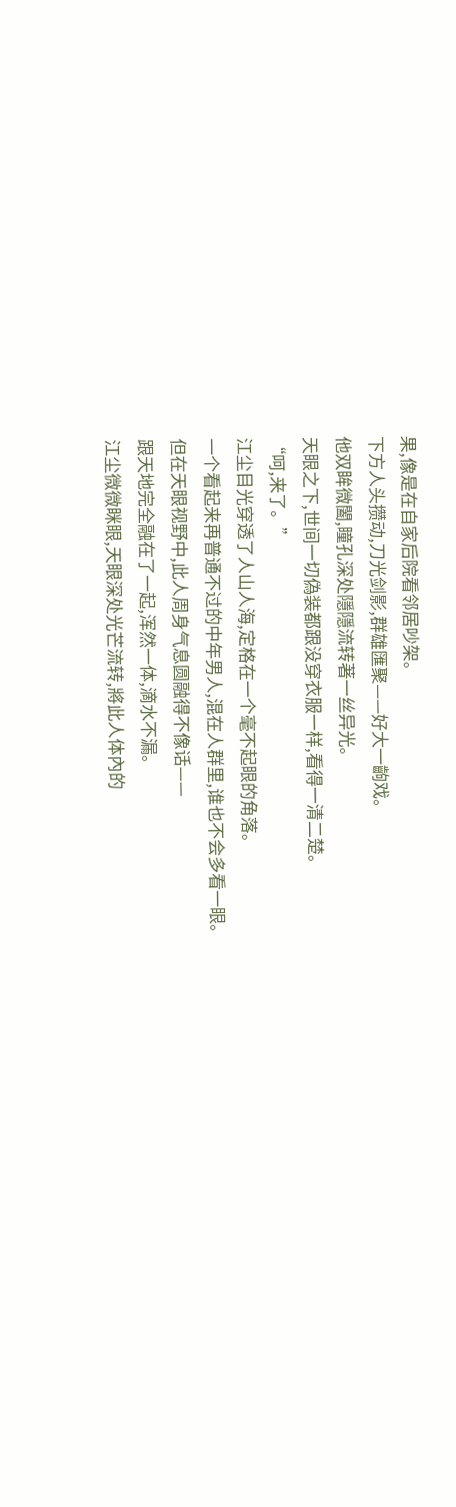果,像是在自家后院看邻居吵架。
下方人头攒动,刀光剑影,群雄匯聚——好大一齣戏。
他双眸微闔,瞳孔深处隱隱流转著一丝异光。
天眼之下,世间一切偽装都跟没穿衣服一样,看得一清二楚。
“呵,来了。”
江尘目光穿透了人山人海,定格在一个毫不起眼的角落。
一个看起来再普通不过的中年男人,混在人群里,谁也不会多看一眼。
但在天眼视野中,此人周身气息圆融得不像话——
跟天地完全融在了一起,浑然一体,滴水不漏。
江尘微微眯眼,天眼深处光芒流转,將此人体內的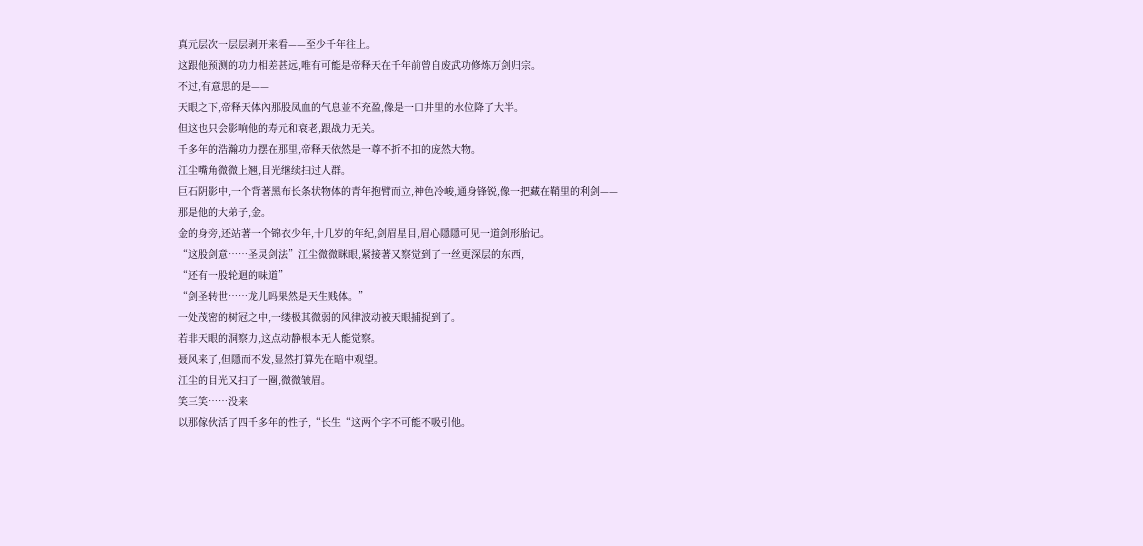真元层次一层层剥开来看——至少千年往上。
这跟他预测的功力相差甚远,唯有可能是帝释天在千年前曾自废武功修炼万剑归宗。
不过,有意思的是——
天眼之下,帝释天体內那股凤血的气息並不充盈,像是一口井里的水位降了大半。
但这也只会影响他的寿元和衰老,跟战力无关。
千多年的浩瀚功力摆在那里,帝释天依然是一尊不折不扣的庞然大物。
江尘嘴角微微上翘,目光继续扫过人群。
巨石阴影中,一个背著黑布长条状物体的青年抱臂而立,神色冷峻,通身锋锐,像一把藏在鞘里的利剑——
那是他的大弟子,金。
金的身旁,还站著一个锦衣少年,十几岁的年纪,剑眉星目,眉心隱隱可见一道剑形胎记。
“这股剑意……圣灵剑法”江尘微微眯眼,紧接著又察觉到了一丝更深层的东西,
“还有一股轮迴的味道”
“剑圣转世……龙儿吗果然是天生贱体。”
一处茂密的树冠之中,一缕极其微弱的风律波动被天眼捕捉到了。
若非天眼的洞察力,这点动静根本无人能觉察。
聂风来了,但隱而不发,显然打算先在暗中观望。
江尘的目光又扫了一圈,微微皱眉。
笑三笑……没来
以那傢伙活了四千多年的性子,“长生“这两个字不可能不吸引他。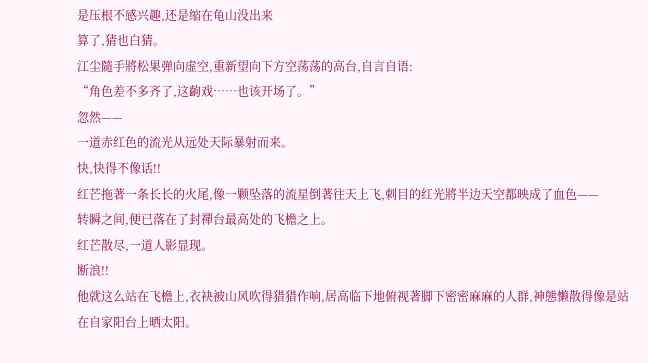是压根不感兴趣,还是缩在龟山没出来
算了,猜也白猜。
江尘隨手將松果弹向虚空,重新望向下方空荡荡的高台,自言自语:
“角色差不多齐了,这齣戏……也该开场了。”
忽然——
一道赤红色的流光从远处天际暴射而来。
快,快得不像话!!
红芒拖著一条长长的火尾,像一颗坠落的流星倒著往天上飞,刺目的红光將半边天空都映成了血色——
转瞬之间,便已落在了封禪台最高处的飞檐之上。
红芒散尽,一道人影显现。
断浪!!
他就这么站在飞檐上,衣袂被山风吹得猎猎作响,居高临下地俯视著脚下密密麻麻的人群,神態懒散得像是站在自家阳台上晒太阳。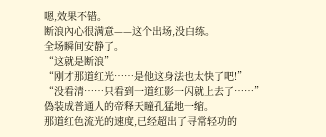嗯,效果不错。
断浪內心很满意——这个出场,没白练。
全场瞬间安静了。
“这就是断浪”
“刚才那道红光……是他这身法也太快了吧!”
“没看清……只看到一道红影一闪就上去了……”
偽装成普通人的帝释天瞳孔猛地一缩。
那道红色流光的速度,已经超出了寻常轻功的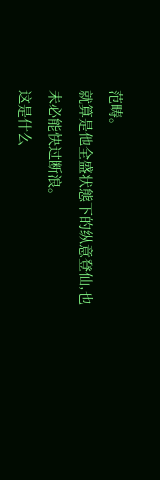范畴。
就算是他全盛状態下的纵意登仙,也未必能快过断浪。
这是什么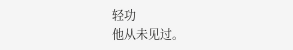轻功
他从未见过。